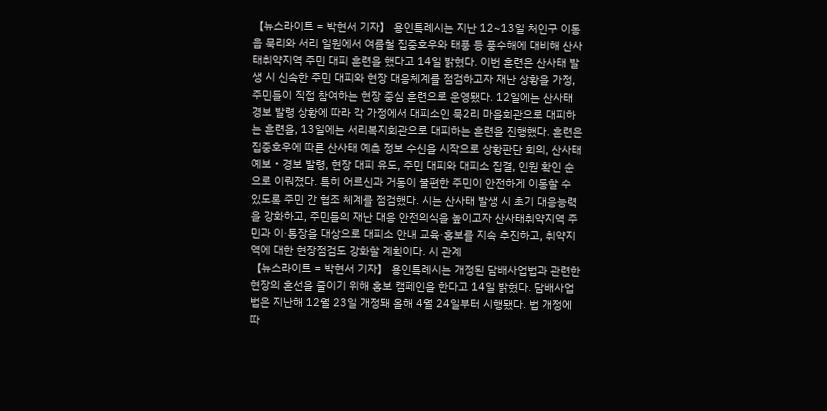【뉴스라이트 = 박현서 기자】 용인특례시는 지난 12~13일 처인구 이동읍 묵리와 서리 일원에서 여름철 집중호우와 태풍 등 풍수해에 대비해 산사태취약지역 주민 대피 훈련을 했다고 14일 밝혔다. 이번 훈련은 산사태 발생 시 신속한 주민 대피와 현장 대응체계를 점검하고자 재난 상황을 가정, 주민들이 직접 참여하는 현장 중심 훈련으로 운영됐다. 12일에는 산사태 경보 발령 상황에 따라 각 가정에서 대피소인 묵2리 마을회관으로 대피하는 훈련을, 13일에는 서리복지회관으로 대피하는 훈련을 진행했다. 훈련은 집중호우에 따른 산사태 예측 정보 수신을 시작으로 상황판단 회의, 산사태 예보‧경보 발령, 현장 대피 유도, 주민 대피와 대피소 집결, 인원 확인 순으로 이뤄졌다. 특히 어르신과 거동이 불편한 주민이 안전하게 이동할 수 있도록 주민 간 협조 체계를 점검했다. 시는 산사태 발생 시 초기 대응능력을 강화하고, 주민들의 재난 대응 안전의식을 높이고자 산사태취약지역 주민과 이·통장을 대상으로 대피소 안내 교육·홍보를 지속 추진하고, 취약지역에 대한 현장점검도 강화할 계획이다. 시 관계
【뉴스라이트 = 박현서 기자】 용인특례시는 개정된 담배사업법과 관련한 현장의 혼선을 줄이기 위해 홍보 캠페인을 한다고 14일 밝혔다. 담배사업법은 지난해 12월 23일 개정돼 올해 4월 24일부터 시행됐다. 법 개정에 따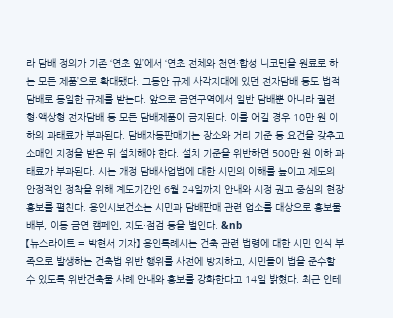라 담배 정의가 기존 ‘연초 잎’에서 ‘연초 전체와 천연·합성 니코틴을 원료로 하는 모든 제품’으로 확대됐다. 그동안 규제 사각지대에 있던 전자담배 등도 법적 담배로 동일한 규제를 받는다. 앞으로 금연구역에서 일반 담배뿐 아니라 궐련형·액상형 전자담배 등 모든 담배제품이 금지된다. 이를 어길 경우 10만 원 이하의 과태료가 부과된다. 담배자동판매기는 장소와 거리 기준 등 요건을 갖추고 소매인 지정을 받은 뒤 설치해야 한다. 설치 기준을 위반하면 500만 원 이하 과태료가 부과된다. 시는 개정 담배사업법에 대한 시민의 이해를 높이고 제도의 안정적인 정착을 위해 계도기간인 6월 24일까지 안내와 시정 권고 중심의 현장 홍보를 펼친다. 용인시보건소는 시민과 담배판매 관련 업소를 대상으로 홍보물 배부, 이동 금연 캠페인, 지도·점검 등을 벌인다. &nb
【뉴스라이트 = 박현서 기자】 용인특례시는 건축 관련 법령에 대한 시민 인식 부족으로 발생하는 건축법 위반 행위를 사전에 방지하고, 시민들이 법을 준수할 수 있도록 위반건축물 사례 안내와 홍보를 강화한다고 14일 밝혔다. 최근 인테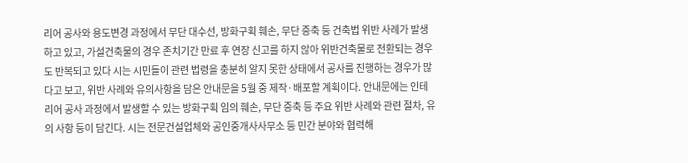리어 공사와 용도변경 과정에서 무단 대수선, 방화구획 훼손, 무단 증축 등 건축법 위반 사례가 발생하고 있고, 가설건축물의 경우 존치기간 만료 후 연장 신고를 하지 않아 위반건축물로 전환되는 경우도 반복되고 있다 시는 시민들이 관련 법령을 충분히 알지 못한 상태에서 공사를 진행하는 경우가 많다고 보고, 위반 사례와 유의사항을 담은 안내문을 5월 중 제작·배포할 계획이다. 안내문에는 인테리어 공사 과정에서 발생할 수 있는 방화구획 임의 훼손, 무단 증축 등 주요 위반 사례와 관련 절차, 유의 사항 등이 담긴다. 시는 전문건설업체와 공인중개사사무소 등 민간 분야와 협력해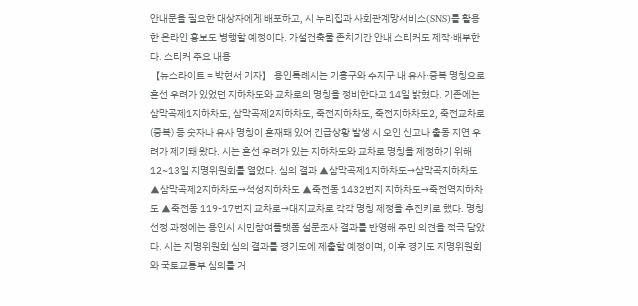안내문을 필요한 대상자에게 배포하고, 시 누리집과 사회관계망서비스(SNS)를 활용한 온라인 홍보도 병행할 예정이다. 가설건축물 존치기간 안내 스티커도 제작·배부한다. 스티커 주요 내용
【뉴스라이트 = 박현서 기자】 용인특례시는 기흥구와 수지구 내 유사·중복 명칭으로 혼선 우려가 있었던 지하차도와 교차로의 명칭을 정비한다고 14일 밝혔다. 기존에는 삼막곡제1지하차도, 삼막곡제2지하차도, 죽전지하차도, 죽전지하차도2, 죽전교차로(중복) 등 숫자나 유사 명칭이 혼재돼 있어 긴급상황 발생 시 오인 신고나 출동 지연 우려가 제기돼 왔다. 시는 혼선 우려가 있는 지하차도와 교차로 명칭을 제정하기 위해 12~13일 지명위원회를 열었다. 심의 결과 ▲삼막곡제1지하차도→삼막곡지하차도 ▲삼막곡제2지하차도→석성지하차도 ▲죽전동 1432번지 지하차도→죽전역지하차도 ▲죽전동 119-17번지 교차로→대지교차로 각각 명칭 제정을 추진키로 했다. 명칭 선정 과정에는 용인시 시민참여플랫폼 설문조사 결과를 반영해 주민 의견을 적극 담았다. 시는 지명위원회 심의 결과를 경기도에 제출할 예정이며, 이후 경기도 지명위원회와 국토교통부 심의를 거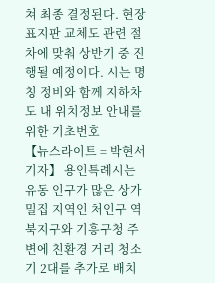쳐 최종 결정된다. 현장 표지판 교체도 관련 절차에 맞춰 상반기 중 진행될 예정이다. 시는 명칭 정비와 함께 지하차도 내 위치정보 안내를 위한 기초번호
【뉴스라이트 = 박현서 기자】 용인특례시는 유동 인구가 많은 상가 밀집 지역인 처인구 역북지구와 기흥구청 주변에 친환경 거리 청소기 2대를 추가로 배치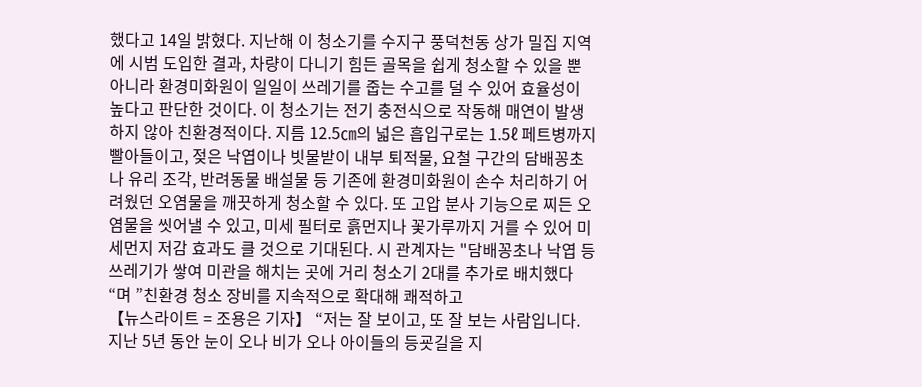했다고 14일 밝혔다. 지난해 이 청소기를 수지구 풍덕천동 상가 밀집 지역에 시범 도입한 결과, 차량이 다니기 힘든 골목을 쉽게 청소할 수 있을 뿐 아니라 환경미화원이 일일이 쓰레기를 줍는 수고를 덜 수 있어 효율성이 높다고 판단한 것이다. 이 청소기는 전기 충전식으로 작동해 매연이 발생하지 않아 친환경적이다. 지름 12.5㎝의 넓은 흡입구로는 1.5ℓ 페트병까지 빨아들이고, 젖은 낙엽이나 빗물받이 내부 퇴적물, 요철 구간의 담배꽁초나 유리 조각, 반려동물 배설물 등 기존에 환경미화원이 손수 처리하기 어려웠던 오염물을 깨끗하게 청소할 수 있다. 또 고압 분사 기능으로 찌든 오염물을 씻어낼 수 있고, 미세 필터로 흙먼지나 꽃가루까지 거를 수 있어 미세먼지 저감 효과도 클 것으로 기대된다. 시 관계자는 "담배꽁초나 낙엽 등 쓰레기가 쌓여 미관을 해치는 곳에 거리 청소기 2대를 추가로 배치했다“며 ”친환경 청소 장비를 지속적으로 확대해 쾌적하고
【뉴스라이트 = 조용은 기자】 “저는 잘 보이고, 또 잘 보는 사람입니다. 지난 5년 동안 눈이 오나 비가 오나 아이들의 등굣길을 지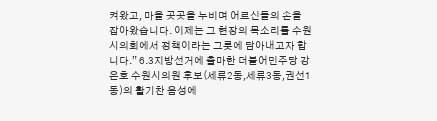켜왔고, 마을 곳곳을 누비며 어르신들의 손을 잡아왔습니다. 이제는 그 현장의 목소리를 수원시의회에서 정책이라는 그릇에 담아내고자 합니다.” 6.3지방선거에 출마한 더불어민주당 강은호 수원시의원 후보(세류2동,세류3동,권선1동)의 활기찬 음성에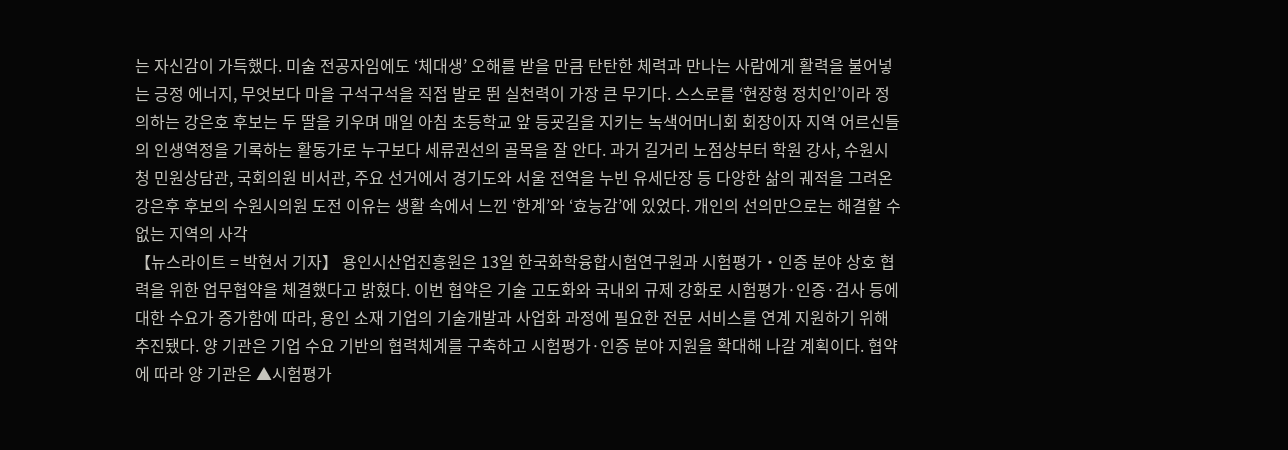는 자신감이 가득했다. 미술 전공자임에도 ‘체대생’ 오해를 받을 만큼 탄탄한 체력과 만나는 사람에게 활력을 불어넣는 긍정 에너지, 무엇보다 마을 구석구석을 직접 발로 뛴 실천력이 가장 큰 무기다. 스스로를 ‘현장형 정치인’이라 정의하는 강은호 후보는 두 딸을 키우며 매일 아침 초등학교 앞 등굣길을 지키는 녹색어머니회 회장이자 지역 어르신들의 인생역정을 기록하는 활동가로 누구보다 세류권선의 골목을 잘 안다. 과거 길거리 노점상부터 학원 강사, 수원시청 민원상담관, 국회의원 비서관, 주요 선거에서 경기도와 서울 전역을 누빈 유세단장 등 다양한 삶의 궤적을 그려온 강은후 후보의 수원시의원 도전 이유는 생활 속에서 느낀 ‘한계’와 ‘효능감’에 있었다. 개인의 선의만으로는 해결할 수 없는 지역의 사각
【뉴스라이트 = 박현서 기자】 용인시산업진흥원은 13일 한국화학융합시험연구원과 시험평가‧인증 분야 상호 협력을 위한 업무협약을 체결했다고 밝혔다. 이번 협약은 기술 고도화와 국내외 규제 강화로 시험평가·인증·검사 등에 대한 수요가 증가함에 따라, 용인 소재 기업의 기술개발과 사업화 과정에 필요한 전문 서비스를 연계 지원하기 위해 추진됐다. 양 기관은 기업 수요 기반의 협력체계를 구축하고 시험평가·인증 분야 지원을 확대해 나갈 계획이다. 협약에 따라 양 기관은 ▲시험평가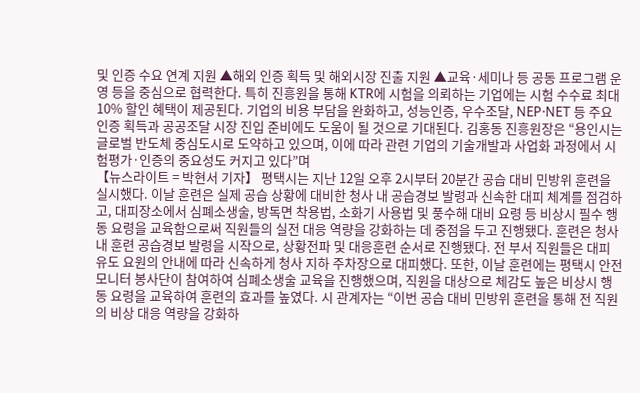및 인증 수요 연계 지원 ▲해외 인증 획득 및 해외시장 진출 지원 ▲교육·세미나 등 공동 프로그램 운영 등을 중심으로 협력한다. 특히 진흥원을 통해 KTR에 시험을 의뢰하는 기업에는 시험 수수료 최대 10% 할인 혜택이 제공된다. 기업의 비용 부담을 완화하고, 성능인증, 우수조달, NEP·NET 등 주요 인증 획득과 공공조달 시장 진입 준비에도 도움이 될 것으로 기대된다. 김홍동 진흥원장은 “용인시는 글로벌 반도체 중심도시로 도약하고 있으며, 이에 따라 관련 기업의 기술개발과 사업화 과정에서 시험평가·인증의 중요성도 커지고 있다”며
【뉴스라이트 = 박현서 기자】 평택시는 지난 12일 오후 2시부터 20분간 공습 대비 민방위 훈련을 실시했다. 이날 훈련은 실제 공습 상황에 대비한 청사 내 공습경보 발령과 신속한 대피 체계를 점검하고, 대피장소에서 심폐소생술, 방독면 착용법, 소화기 사용법 및 풍수해 대비 요령 등 비상시 필수 행동 요령을 교육함으로써 직원들의 실전 대응 역량을 강화하는 데 중점을 두고 진행됐다. 훈련은 청사 내 훈련 공습경보 발령을 시작으로, 상황전파 및 대응훈련 순서로 진행됐다. 전 부서 직원들은 대피 유도 요원의 안내에 따라 신속하게 청사 지하 주차장으로 대피했다. 또한, 이날 훈련에는 평택시 안전 모니터 봉사단이 참여하여 심폐소생술 교육을 진행했으며, 직원을 대상으로 체감도 높은 비상시 행동 요령을 교육하여 훈련의 효과를 높였다. 시 관계자는 “이번 공습 대비 민방위 훈련을 통해 전 직원의 비상 대응 역량을 강화하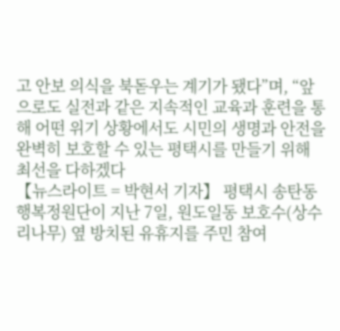고 안보 의식을 북돋우는 계기가 됐다”며, “앞으로도 실전과 같은 지속적인 교육과 훈련을 통해 어떤 위기 상황에서도 시민의 생명과 안전을 완벽히 보호할 수 있는 평택시를 만들기 위해 최선을 다하겠다
【뉴스라이트 = 박현서 기자】 평택시 송탄동 행복정원단이 지난 7일, 원도일동 보호수(상수리나무) 옆 방치된 유휴지를 주민 참여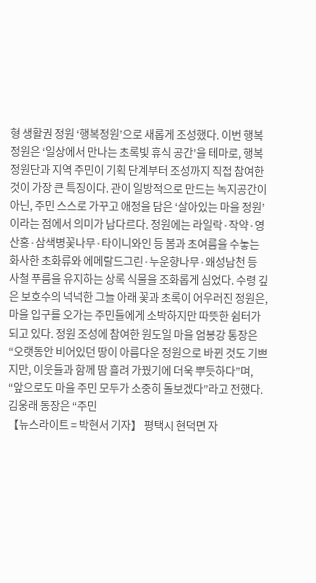형 생활권 정원 ‘행복정원’으로 새롭게 조성했다. 이번 행복정원은 ‘일상에서 만나는 초록빛 휴식 공간’을 테마로, 행복정원단과 지역 주민이 기획 단계부터 조성까지 직접 참여한 것이 가장 큰 특징이다. 관이 일방적으로 만드는 녹지공간이 아닌, 주민 스스로 가꾸고 애정을 담은 ‘살아있는 마을 정원’이라는 점에서 의미가 남다르다. 정원에는 라일락·작약·영산홍·삼색병꽃나무·타이니와인 등 봄과 초여름을 수놓는 화사한 초화류와 에메랄드그린·누운향나무·왜성남천 등 사철 푸름을 유지하는 상록 식물을 조화롭게 심었다. 수령 깊은 보호수의 넉넉한 그늘 아래 꽃과 초록이 어우러진 정원은, 마을 입구를 오가는 주민들에게 소박하지만 따뜻한 쉼터가 되고 있다. 정원 조성에 참여한 원도일 마을 엄봉강 통장은 “오랫동안 비어있던 땅이 아름다운 정원으로 바뀐 것도 기쁘지만, 이웃들과 함께 땀 흘려 가꿨기에 더욱 뿌듯하다”며, “앞으로도 마을 주민 모두가 소중히 돌보겠다”라고 전했다. 김웅래 동장은 “주민
【뉴스라이트 = 박현서 기자】 평택시 현덕면 자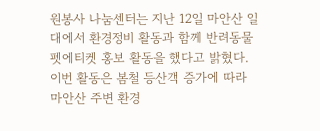원봉사 나눔센터는 지난 12일 마안산 일대에서 환경정비 활동과 함께 반려동물 펫에티켓 홍보 활동을 했다고 밝혔다. 이번 활동은 봄철 등산객 증가에 따라 마안산 주변 환경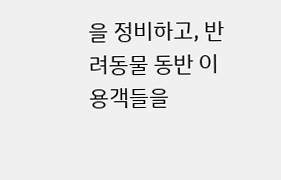을 정비하고, 반려동물 동반 이용객들을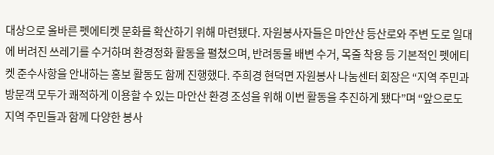대상으로 올바른 펫에티켓 문화를 확산하기 위해 마련됐다. 자원봉사자들은 마안산 등산로와 주변 도로 일대에 버려진 쓰레기를 수거하며 환경정화 활동을 펼쳤으며, 반려동물 배변 수거, 목줄 착용 등 기본적인 펫에티켓 준수사항을 안내하는 홍보 활동도 함께 진행했다. 주희경 현덕면 자원봉사 나눔센터 회장은 “지역 주민과 방문객 모두가 쾌적하게 이용할 수 있는 마안산 환경 조성을 위해 이번 활동을 추진하게 됐다”며 “앞으로도 지역 주민들과 함께 다양한 봉사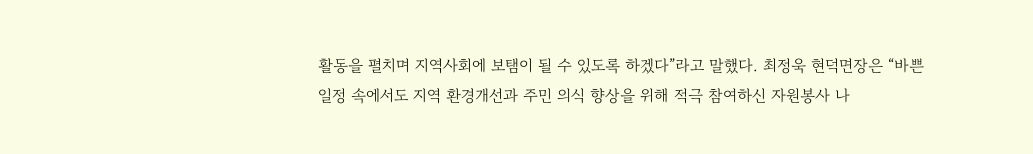활동을 펼치며 지역사회에 보탬이 될 수 있도록 하겠다”라고 말했다. 최정욱 현덕면장은 “바쁜 일정 속에서도 지역 환경개선과 주민 의식 향상을 위해 적극 참여하신 자원봉사 나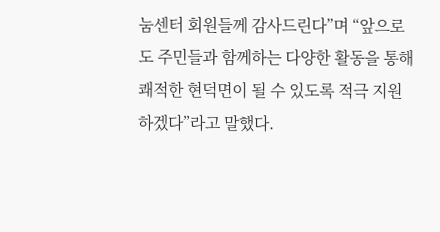눔센터 회원들께 감사드린다”며 “앞으로도 주민들과 함께하는 다양한 활동을 통해 쾌적한 현덕면이 될 수 있도록 적극 지원하겠다”라고 말했다.